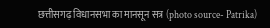छत्तीसगढ़ विधानसभा का मानसून सत्र (photo source- Patrika)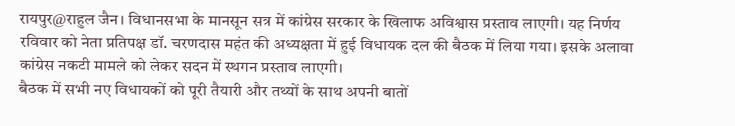रायपुर@राहुल जैन। विधानसभा के मानसून सत्र में कांग्रेस सरकार के खिलाफ अविश्वास प्रस्ताव लाएगी। यह निर्णय रविवार को नेता प्रतिपक्ष डॉ. चरणदास महंत की अध्यक्षता में हुई विधायक दल की बैठक में लिया गया। इसके अलावा कांग्रेस नकटी मामले को लेकर सदन में स्थगन प्रस्ताव लाएगी।
बैठक में सभी नए विधायकों को पूरी तैयारी और तथ्यों के साथ अपनी बातों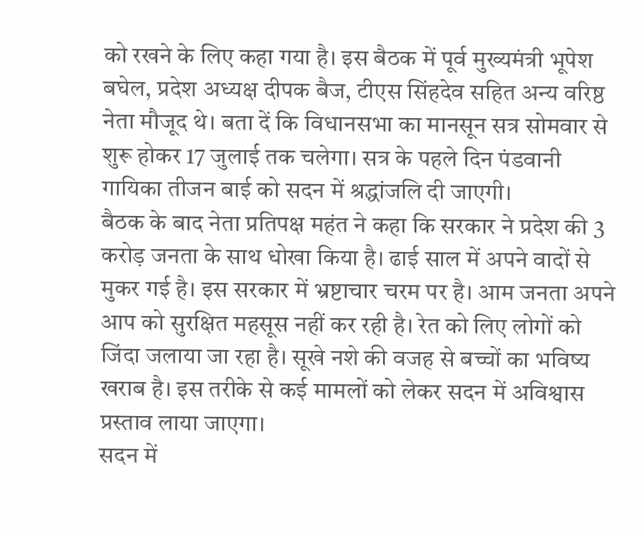को रखने के लिए कहा गया है। इस बैठक में पूर्व मुख्यमंत्री भूपेश बघेल, प्रदेश अध्यक्ष दीपक बैज, टीएस सिंहदेव सहित अन्य वरिष्ठ नेता मौजूद थे। बता दें कि विधानसभा का मानसून सत्र सोमवार से शुरू होकर 17 जुलाई तक चलेगा। सत्र के पहले दिन पंडवानी गायिका तीजन बाई को सदन में श्रद्धांजलि दी जाएगी।
बैठक के बाद नेता प्रतिपक्ष महंत ने कहा कि सरकार ने प्रदेश की 3 करोड़ जनता के साथ धोखा किया है। ढाई साल में अपने वादों से मुकर गई है। इस सरकार में भ्रष्टाचार चरम पर है। आम जनता अपने आप को सुरक्षित महसूस नहीं कर रही है। रेत को लिए लोगों को जिंदा जलाया जा रहा है। सूखे नशे की वजह से बच्चों का भविष्य खराब है। इस तरीके से कई मामलों को लेकर सदन में अविश्वास प्रस्ताव लाया जाएगा।
सदन में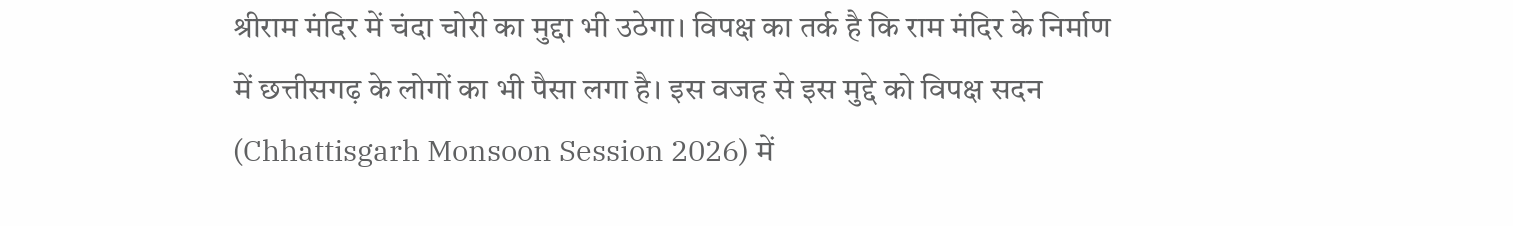श्रीराम मंदिर में चंदा चोरी का मुद्दा भी उठेगा। विपक्ष का तर्क है कि राम मंदिर के निर्माण में छत्तीसगढ़ के लोगों का भी पैसा लगा है। इस वजह से इस मुद्दे को विपक्ष सदन (Chhattisgarh Monsoon Session 2026) में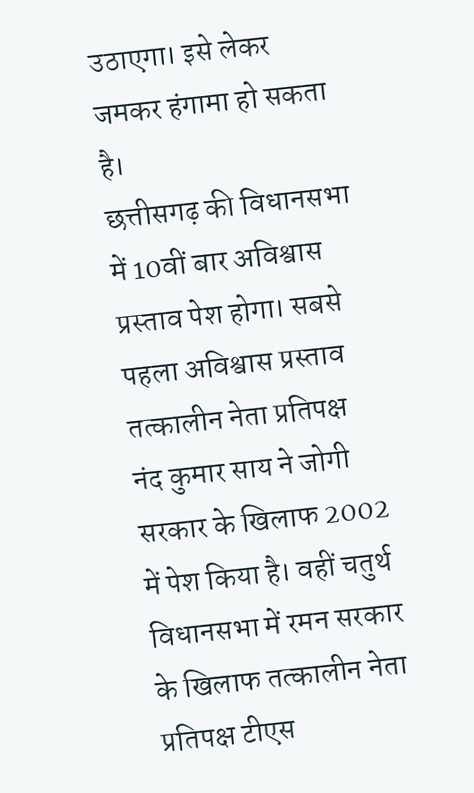उठाएगा। इसे लेकर जमकर हंगामा हो सकता है।
छत्तीसगढ़ की विधानसभा में 10वीं बार अविश्वास प्रस्ताव पेश होगा। सबसे पहला अविश्वास प्रस्ताव तत्कालीन नेता प्रतिपक्ष नंद कुमार साय ने जोगी सरकार के खिलाफ 2002 में पेश किया है। वहीं चतुर्थ विधानसभा में रमन सरकार के खिलाफ तत्कालीन नेता प्रतिपक्ष टीएस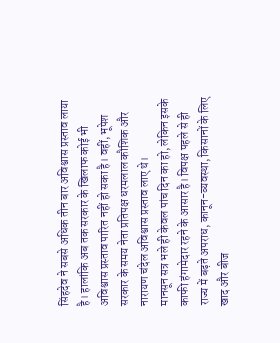सिंहदेव ने सबसे अधिक तीन बार अविश्वास प्रस्ताव लाया है। हालांकि अब तक सरकार के खिलाफ कोई भी अविश्वास प्रस्ताव पारित नहीं हो सका है। वहीं, भूपेश सरकार के समय नेता प्रतिपक्ष धरमलाल कौशिक और नारायण चंदेल अविश्वास प्रस्ताव लाए थे।
मानसून सत्र भले ही केवल पांच दिन का हो, लेकिन इसके काफी हंगामेदार रहने के आसार है। विपक्ष पहले से ही राज्य में बढ़ते अपराध, कानून-व्यवस्था, किसानों के लिए खाद और बीज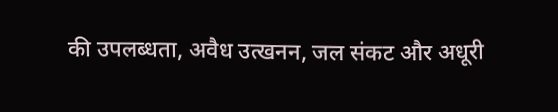की उपलब्धता, अवैध उत्खनन, जल संकट और अधूरी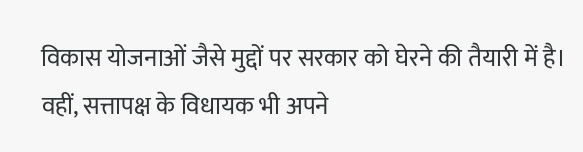विकास योजनाओं जैसे मुद्दों पर सरकार को घेरने की तैयारी में है। वहीं, सत्तापक्ष के विधायक भी अपने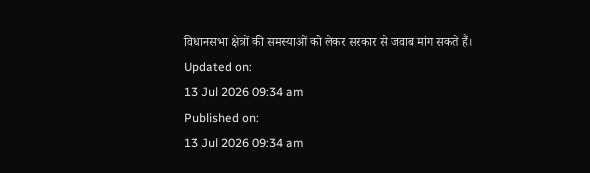विधानसभा क्षेत्रों की समस्याओं को लेकर सरकार से जवाब मांग सकते हैं।
Updated on:
13 Jul 2026 09:34 am
Published on:
13 Jul 2026 09:34 am